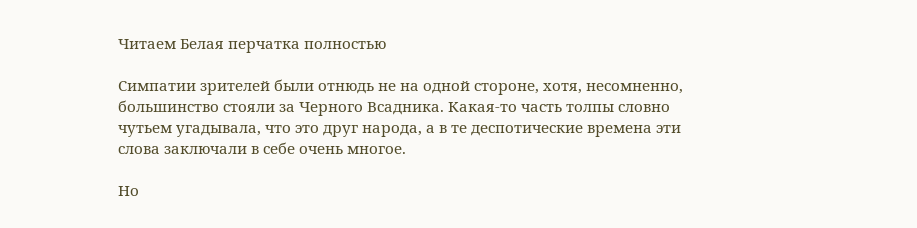Читаем Белая перчатка полностью

Симпатии зрителей были отнюдь не на одной стороне, хотя, несомненно, большинство стояли за Черного Всадника. Какая-то часть толпы словно чутьем угадывала, что это друг народа, а в те деспотические времена эти слова заключали в себе очень многое.

Но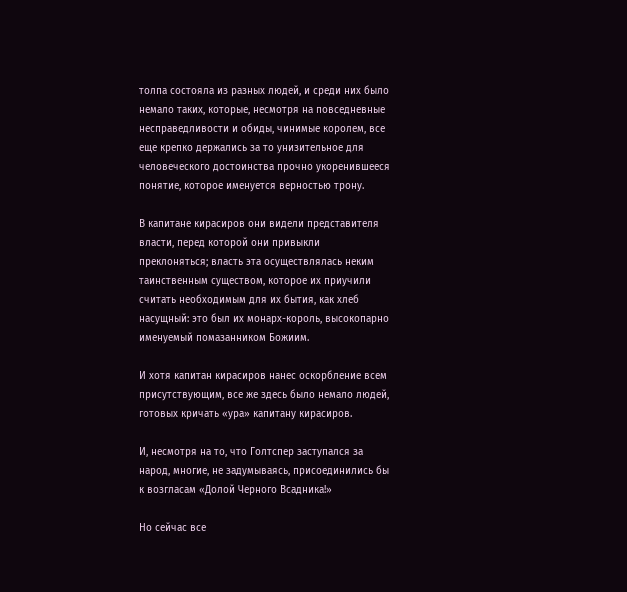толпа состояла из разных людей, и среди них было немало таких, которые, несмотря на повседневные несправедливости и обиды, чинимые королем, все еще крепко держались за то унизительное для человеческого достоинства прочно укоренившееся понятие, которое именуется верностью трону.

В капитане кирасиров они видели представителя власти, перед которой они привыкли преклоняться; власть эта осуществлялась неким таинственным существом, которое их приучили считать необходимым для их бытия, как хлеб насущный: это был их монарх-король, высокопарно именуемый помазанником Божиим.

И хотя капитан кирасиров нанес оскорбление всем присутствующим, все же здесь было немало людей, готовых кричать «ура» капитану кирасиров.

И, несмотря на то, что Голтспер заступался за народ, многие, не задумываясь, присоединились бы к возгласам «Долой Черного Всадника!»

Но сейчас все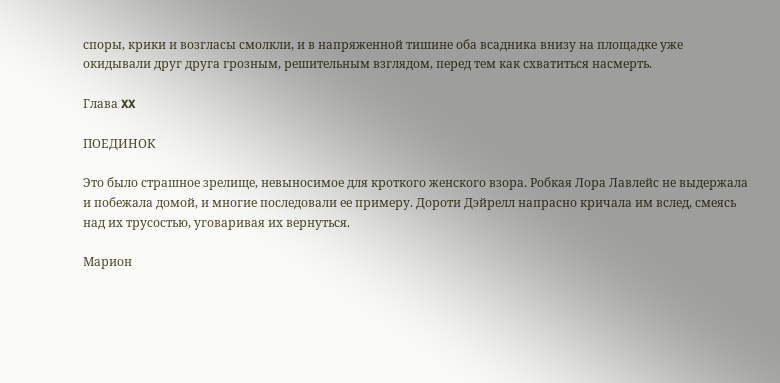споры, крики и возгласы смолкли, и в напряженной тишине оба всадника внизу на площадке уже окидывали друг друга грозным, решительным взглядом, перед тем как схватиться насмерть.

Глава XX

ПОЕДИНОК

Это было страшное зрелище, невыносимое для кроткого женского взора. Робкая Лора Лавлейс не выдержала и побежала домой, и многие последовали ее примеру. Дороти Дэйрелл напрасно кричала им вслед, смеясь над их трусостью, уговаривая их вернуться.

Марион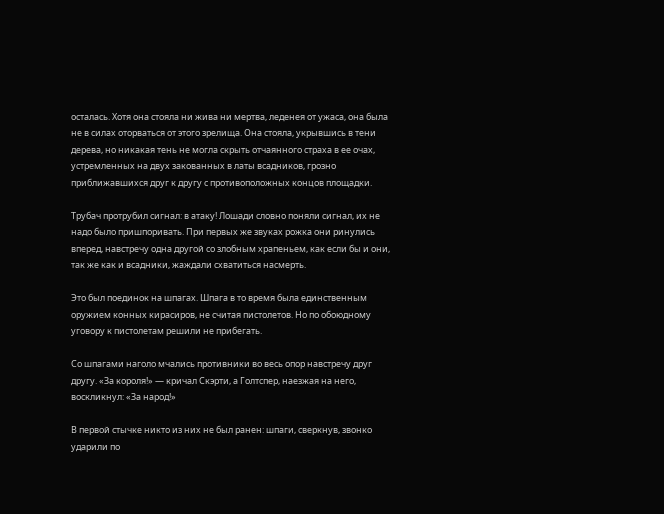осталась. Хотя она стояла ни жива ни мертва, леденея от ужаса, она была не в силах оторваться от этого зрелища. Она стояла, укрывшись в тени дерева, но никакая тень не могла скрыть отчаянного страха в ее очах, устремленных на двух закованных в латы всадников, грозно приближавшихся друг к другу с противоположных концов площадки.

Трубач протрубил сигнал: в атаку! Лошади словно поняли сигнал, их не надо было пришпоривать. При первых же звуках рожка они ринулись вперед, навстречу одна другой со злобным храпеньем, как если бы и они, так же как и всадники, жаждали схватиться насмерть.

Это был поединок на шпагах. Шпага в то время была единственным оружием конных кирасиров, не считая пистолетов. Но по обоюдному уговору к пистолетам решили не прибегать.

Со шпагами наголо мчались противники во весь опор навстречу друг другу. «За короля!» — кричал Скэрти, а Голтспер, наезжая на него, воскликнул: «За народ!»

В первой стычке никто из них не был ранен: шпаги, сверкнув, звонко ударили по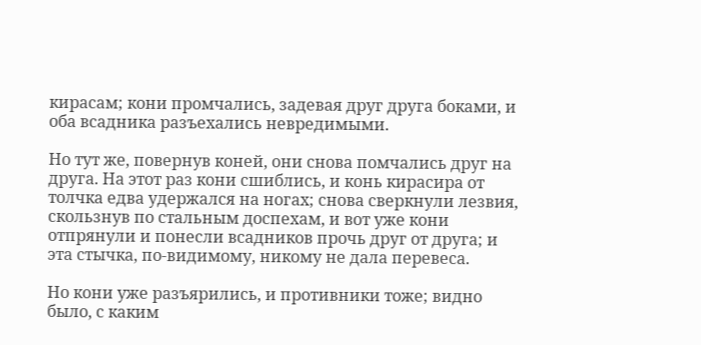кирасам; кони промчались, задевая друг друга боками, и оба всадника разъехались невредимыми.

Но тут же, повернув коней, они снова помчались друг на друга. На этот раз кони сшиблись, и конь кирасира от толчка едва удержался на ногах; снова сверкнули лезвия, скользнув по стальным доспехам, и вот уже кони отпрянули и понесли всадников прочь друг от друга; и эта стычка, по-видимому, никому не дала перевеса.

Но кони уже разъярились, и противники тоже; видно было, с каким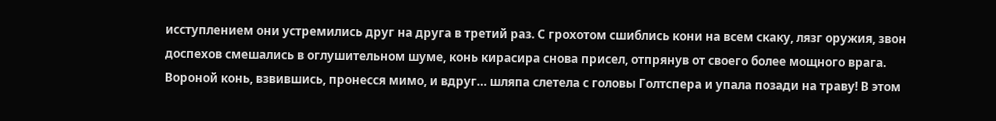исступлением они устремились друг на друга в третий раз. С грохотом сшиблись кони на всем скаку, лязг оружия, звон доспехов смешались в оглушительном шуме, конь кирасира снова присел, отпрянув от своего более мощного врага. Вороной конь, взвившись, пронесся мимо, и вдруг… шляпа слетела с головы Голтспера и упала позади на траву! В этом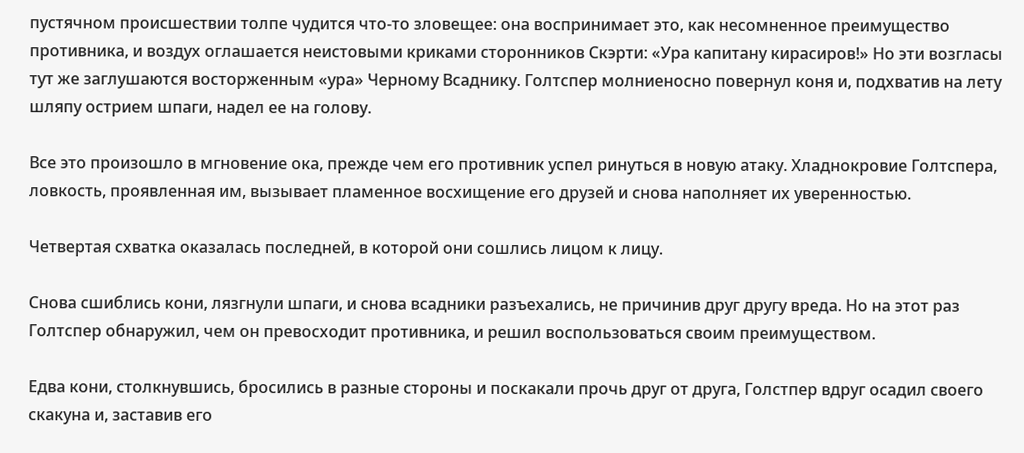пустячном происшествии толпе чудится что-то зловещее: она воспринимает это, как несомненное преимущество противника, и воздух оглашается неистовыми криками сторонников Скэрти: «Ура капитану кирасиров!» Но эти возгласы тут же заглушаются восторженным «ура» Черному Всаднику. Голтспер молниеносно повернул коня и, подхватив на лету шляпу острием шпаги, надел ее на голову.

Все это произошло в мгновение ока, прежде чем его противник успел ринуться в новую атаку. Хладнокровие Голтспера, ловкость, проявленная им, вызывает пламенное восхищение его друзей и снова наполняет их уверенностью.

Четвертая схватка оказалась последней, в которой они сошлись лицом к лицу.

Снова сшиблись кони, лязгнули шпаги, и снова всадники разъехались, не причинив друг другу вреда. Но на этот раз Голтспер обнаружил, чем он превосходит противника, и решил воспользоваться своим преимуществом.

Едва кони, столкнувшись, бросились в разные стороны и поскакали прочь друг от друга, Голстпер вдруг осадил своего скакуна и, заставив его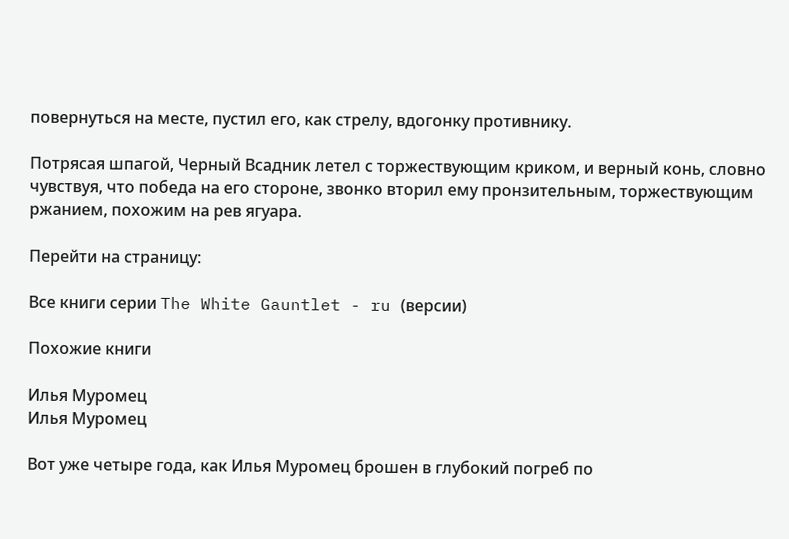повернуться на месте, пустил его, как стрелу, вдогонку противнику.

Потрясая шпагой, Черный Всадник летел с торжествующим криком, и верный конь, словно чувствуя, что победа на его стороне, звонко вторил ему пронзительным, торжествующим ржанием, похожим на рев ягуара.

Перейти на страницу:

Все книги серии The White Gauntlet - ru (версии)

Похожие книги

Илья Муромец
Илья Муромец

Вот уже четыре года, как Илья Муромец брошен в глубокий погреб по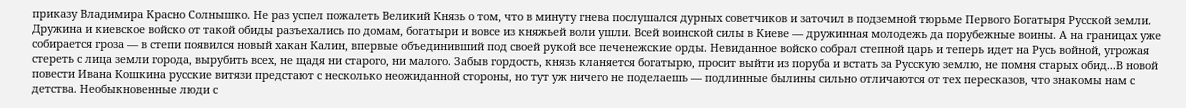приказу Владимира Красно Солнышко. Не раз успел пожалеть Великий Князь о том, что в минуту гнева послушался дурных советчиков и заточил в подземной тюрьме Первого Богатыря Русской земли. Дружина и киевское войско от такой обиды разъехались по домам, богатыри и вовсе из княжьей воли ушли. Всей воинской силы в Киеве — дружинная молодежь да порубежные воины. А на границах уже собирается гроза — в степи появился новый хакан Калин, впервые объединивший под своей рукой все печенежские орды. Невиданное войско собрал степной царь и теперь идет на Русь войной, угрожая стереть с лица земли города, вырубить всех, не щадя ни старого, ни малого. Забыв гордость, князь кланяется богатырю, просит выйти из поруба и встать за Русскую землю, не помня старых обид...В новой повести Ивана Кошкина русские витязи предстают с несколько неожиданной стороны, но тут уж ничего не поделаешь — подлинные былины сильно отличаются от тех пересказов, что знакомы нам с детства. Необыкновенные люди с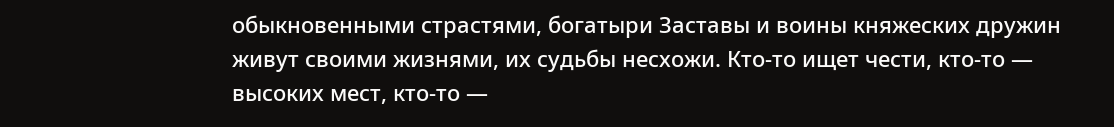обыкновенными страстями, богатыри Заставы и воины княжеских дружин живут своими жизнями, их судьбы несхожи. Кто-то ищет чести, кто-то — высоких мест, кто-то —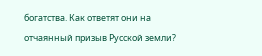богатства. Как ответят они на отчаянный призыв Русской земли?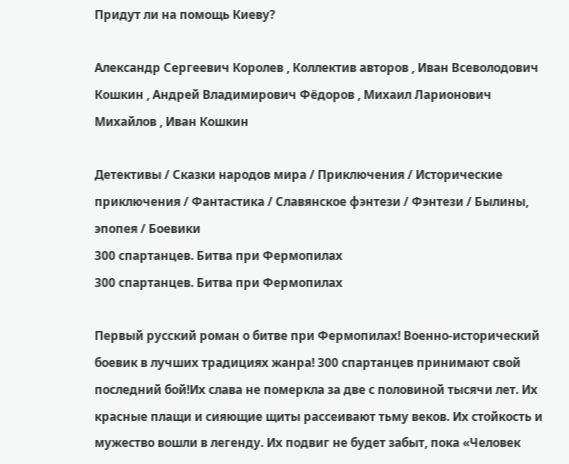Придут ли на помощь Киеву?

Александр Сергеевич Королев , Коллектив авторов , Иван Всеволодович Кошкин , Андрей Владимирович Фёдоров , Михаил Ларионович Михайлов , Иван Кошкин

Детективы / Сказки народов мира / Приключения / Исторические приключения / Фантастика / Славянское фэнтези / Фэнтези / Былины, эпопея / Боевики
300 спартанцев. Битва при Фермопилах
300 спартанцев. Битва при Фермопилах

Первый русский роман о битве при Фермопилах! Военно-исторический боевик в лучших традициях жанра! 300 спартанцев принимают свой последний бой!Их слава не померкла за две с половиной тысячи лет. Их красные плащи и сияющие щиты рассеивают тьму веков. Их стойкость и мужество вошли в легенду. Их подвиг не будет забыт, пока «Человек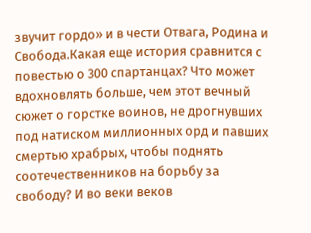звучит гордо» и в чести Отвага, Родина и Свобода.Какая еще история сравнится с повестью о 300 спартанцах? Что может вдохновлять больше, чем этот вечный сюжет о горстке воинов, не дрогнувших под натиском миллионных орд и павших смертью храбрых, чтобы поднять соотечественников на борьбу за свободу? И во веки веков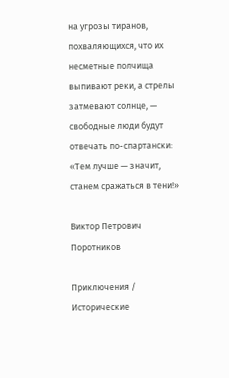на угрозы тиранов, похваляющихся, что их несметные полчища выпивают реки, а стрелы затмевают солнце, — свободные люди будут отвечать по-спартански: «Тем лучше — значит, станем сражаться в тени!»

Виктор Петрович Поротников

Приключения / Исторические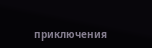приключения